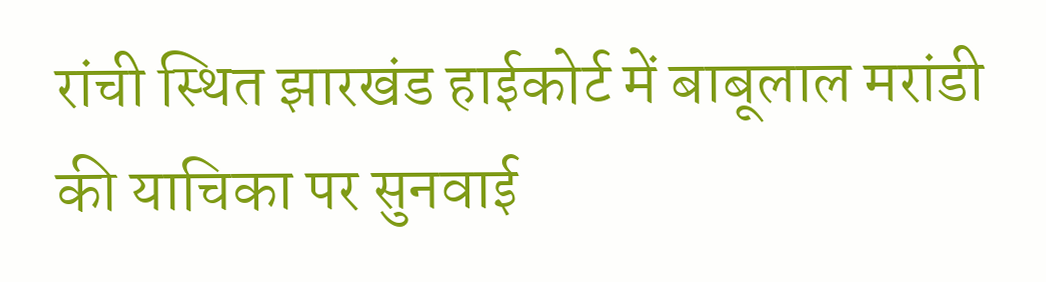रांची स्थित झारखंड हाईकोर्ट में बाबूलाल मरांडी की याचिका पर सुनवाई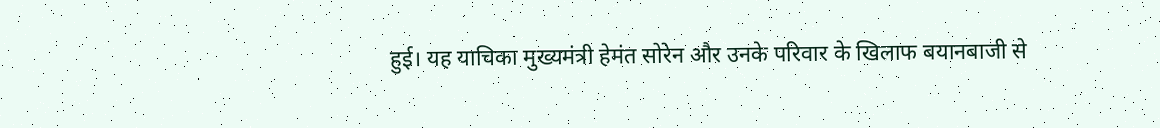हुई। यह याचिका मुख्यमंत्री हेमंत सोरेन और उनके परिवार के खिलाफ बयानबाजी से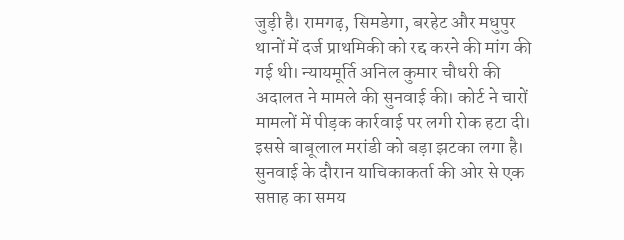जुड़ी है। रामगढ़, सिमडेगा, बरहेट और मधुपुर थानों में दर्ज प्राथमिकी को रद्द करने की मांग की गई थी। न्यायमूर्ति अनिल कुमार चौधरी की अदालत ने मामले की सुनवाई की। कोर्ट ने चारों मामलों में पीड़क कार्रवाई पर लगी रोक हटा दी। इससे बाबूलाल मरांडी को बड़ा झटका लगा है।
सुनवाई के दौरान याचिकाकर्ता की ओर से एक सप्ताह का समय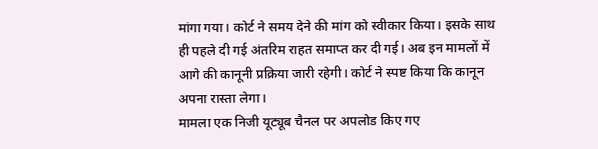मांगा गया। कोर्ट ने समय देने की मांग को स्वीकार किया। इसके साथ ही पहले दी गई अंतरिम राहत समाप्त कर दी गई। अब इन मामलों में आगे की कानूनी प्रक्रिया जारी रहेगी। कोर्ट ने स्पष्ट किया कि कानून अपना रास्ता लेगा।
मामला एक निजी यूट्यूब चैनल पर अपलोड किए गए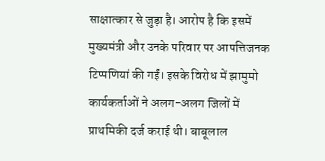साक्षात्कार से जुड़ा है। आरोप है कि इसमें मुख्यमंत्री और उनके परिवार पर आपत्तिजनक टिप्पणियां की गईं। इसके विरोध में झामुमो कार्यकर्ताओं ने अलग-अलग जिलों में प्राथमिकी दर्ज कराई थी। बाबूलाल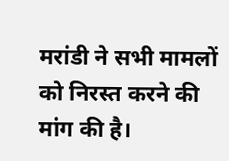मरांडी ने सभी मामलों को निरस्त करने की मांग की है।